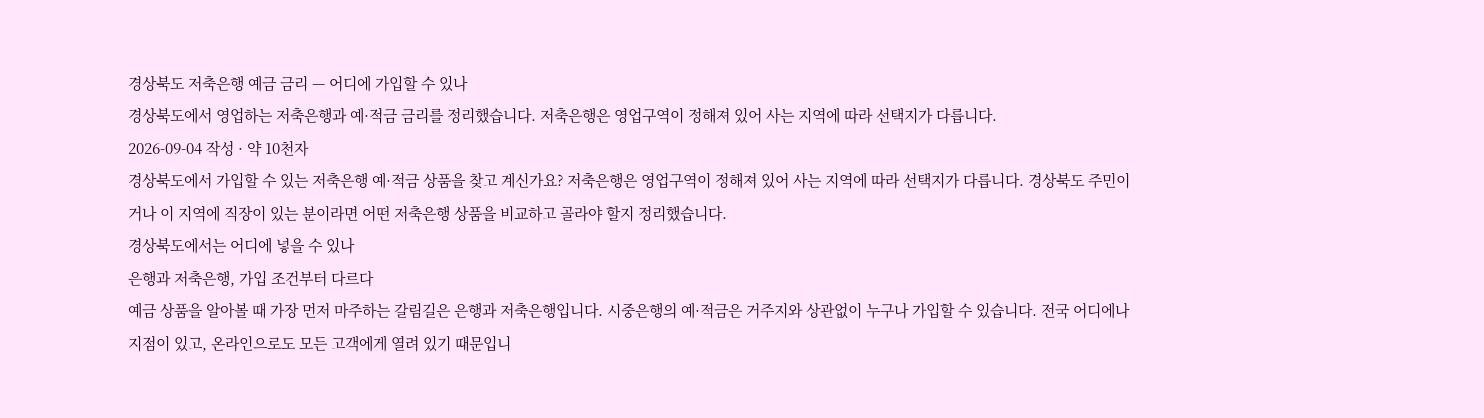경상북도 저축은행 예금 금리 — 어디에 가입할 수 있나
경상북도에서 영업하는 저축은행과 예·적금 금리를 정리했습니다. 저축은행은 영업구역이 정해져 있어 사는 지역에 따라 선택지가 다릅니다.
2026-09-04 작성 · 약 10천자
경상북도에서 가입할 수 있는 저축은행 예·적금 상품을 찾고 계신가요? 저축은행은 영업구역이 정해져 있어 사는 지역에 따라 선택지가 다릅니다. 경상북도 주민이거나 이 지역에 직장이 있는 분이라면 어떤 저축은행 상품을 비교하고 골라야 할지 정리했습니다.
경상북도에서는 어디에 넣을 수 있나
은행과 저축은행, 가입 조건부터 다르다
예금 상품을 알아볼 때 가장 먼저 마주하는 갈림길은 은행과 저축은행입니다. 시중은행의 예·적금은 거주지와 상관없이 누구나 가입할 수 있습니다. 전국 어디에나 지점이 있고, 온라인으로도 모든 고객에게 열려 있기 때문입니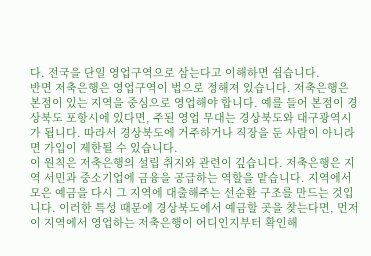다. 전국을 단일 영업구역으로 삼는다고 이해하면 쉽습니다.
반면 저축은행은 영업구역이 법으로 정해져 있습니다. 저축은행은 본점이 있는 지역을 중심으로 영업해야 합니다. 예를 들어 본점이 경상북도 포항시에 있다면, 주된 영업 무대는 경상북도와 대구광역시가 됩니다. 따라서 경상북도에 거주하거나 직장을 둔 사람이 아니라면 가입이 제한될 수 있습니다.
이 원칙은 저축은행의 설립 취지와 관련이 깊습니다. 저축은행은 지역 서민과 중소기업에 금융을 공급하는 역할을 맡습니다. 지역에서 모은 예금을 다시 그 지역에 대출해주는 선순환 구조를 만드는 것입니다. 이러한 특성 때문에 경상북도에서 예금할 곳을 찾는다면, 먼저 이 지역에서 영업하는 저축은행이 어디인지부터 확인해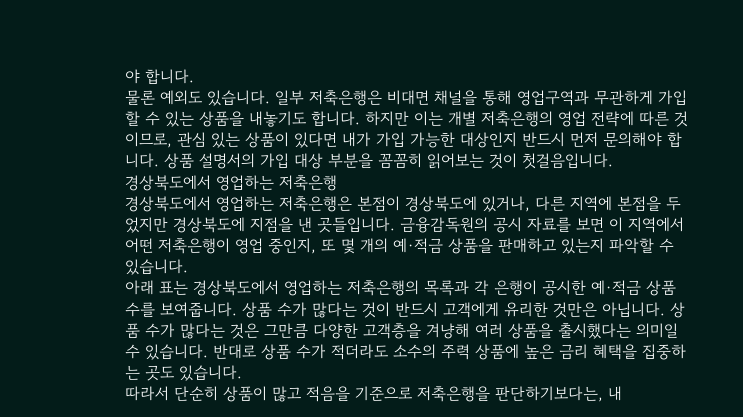야 합니다.
물론 예외도 있습니다. 일부 저축은행은 비대면 채널을 통해 영업구역과 무관하게 가입할 수 있는 상품을 내놓기도 합니다. 하지만 이는 개별 저축은행의 영업 전략에 따른 것이므로, 관심 있는 상품이 있다면 내가 가입 가능한 대상인지 반드시 먼저 문의해야 합니다. 상품 설명서의 가입 대상 부분을 꼼꼼히 읽어보는 것이 첫걸음입니다.
경상북도에서 영업하는 저축은행
경상북도에서 영업하는 저축은행은 본점이 경상북도에 있거나, 다른 지역에 본점을 두었지만 경상북도에 지점을 낸 곳들입니다. 금융감독원의 공시 자료를 보면 이 지역에서 어떤 저축은행이 영업 중인지, 또 몇 개의 예·적금 상품을 판매하고 있는지 파악할 수 있습니다.
아래 표는 경상북도에서 영업하는 저축은행의 목록과 각 은행이 공시한 예·적금 상품 수를 보여줍니다. 상품 수가 많다는 것이 반드시 고객에게 유리한 것만은 아닙니다. 상품 수가 많다는 것은 그만큼 다양한 고객층을 겨냥해 여러 상품을 출시했다는 의미일 수 있습니다. 반대로 상품 수가 적더라도 소수의 주력 상품에 높은 금리 혜택을 집중하는 곳도 있습니다.
따라서 단순히 상품이 많고 적음을 기준으로 저축은행을 판단하기보다는, 내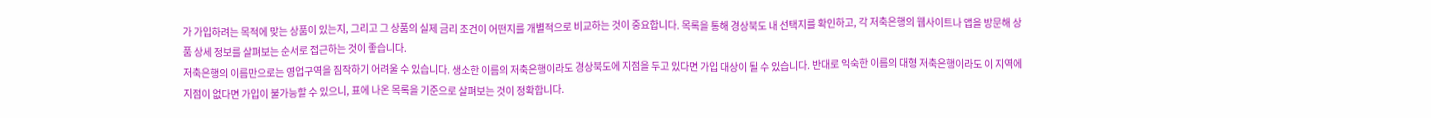가 가입하려는 목적에 맞는 상품이 있는지, 그리고 그 상품의 실제 금리 조건이 어떤지를 개별적으로 비교하는 것이 중요합니다. 목록을 통해 경상북도 내 선택지를 확인하고, 각 저축은행의 웹사이트나 앱을 방문해 상품 상세 정보를 살펴보는 순서로 접근하는 것이 좋습니다.
저축은행의 이름만으로는 영업구역을 짐작하기 어려울 수 있습니다. 생소한 이름의 저축은행이라도 경상북도에 지점을 두고 있다면 가입 대상이 될 수 있습니다. 반대로 익숙한 이름의 대형 저축은행이라도 이 지역에 지점이 없다면 가입이 불가능할 수 있으니, 표에 나온 목록을 기준으로 살펴보는 것이 정확합니다.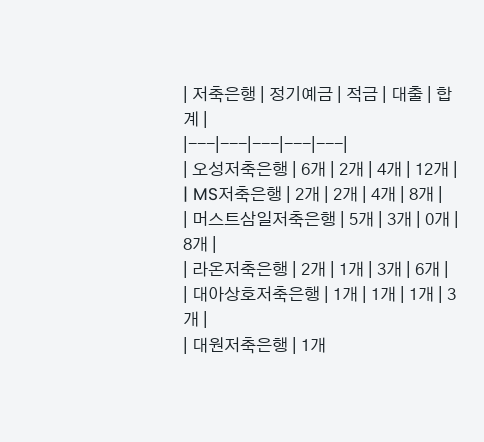| 저축은행 | 정기예금 | 적금 | 대출 | 합계 |
|---|---|---|---|---|
| 오성저축은행 | 6개 | 2개 | 4개 | 12개 |
| MS저축은행 | 2개 | 2개 | 4개 | 8개 |
| 머스트삼일저축은행 | 5개 | 3개 | 0개 | 8개 |
| 라온저축은행 | 2개 | 1개 | 3개 | 6개 |
| 대아상호저축은행 | 1개 | 1개 | 1개 | 3개 |
| 대원저축은행 | 1개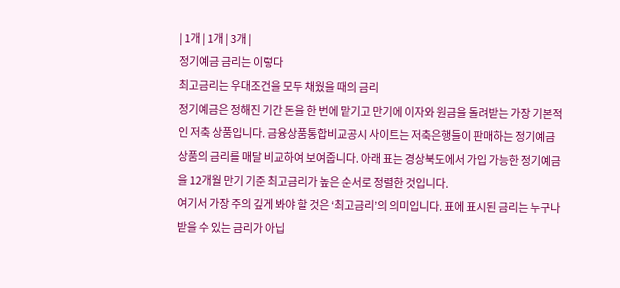| 1개 | 1개 | 3개 |
정기예금 금리는 이렇다
최고금리는 우대조건을 모두 채웠을 때의 금리
정기예금은 정해진 기간 돈을 한 번에 맡기고 만기에 이자와 원금을 돌려받는 가장 기본적인 저축 상품입니다. 금융상품통합비교공시 사이트는 저축은행들이 판매하는 정기예금 상품의 금리를 매달 비교하여 보여줍니다. 아래 표는 경상북도에서 가입 가능한 정기예금을 12개월 만기 기준 최고금리가 높은 순서로 정렬한 것입니다.
여기서 가장 주의 깊게 봐야 할 것은 ‘최고금리’의 의미입니다. 표에 표시된 금리는 누구나 받을 수 있는 금리가 아닙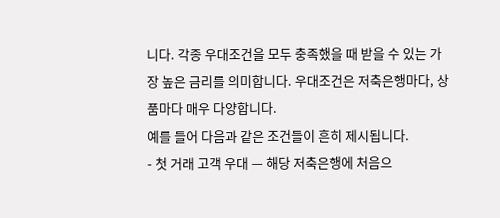니다. 각종 우대조건을 모두 충족했을 때 받을 수 있는 가장 높은 금리를 의미합니다. 우대조건은 저축은행마다, 상품마다 매우 다양합니다.
예를 들어 다음과 같은 조건들이 흔히 제시됩니다.
- 첫 거래 고객 우대 — 해당 저축은행에 처음으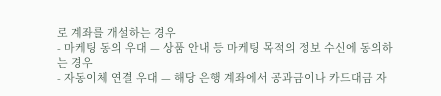로 계좌를 개설하는 경우
- 마케팅 동의 우대 — 상품 안내 등 마케팅 목적의 정보 수신에 동의하는 경우
- 자동이체 연결 우대 — 해당 은행 계좌에서 공과금이나 카드대금 자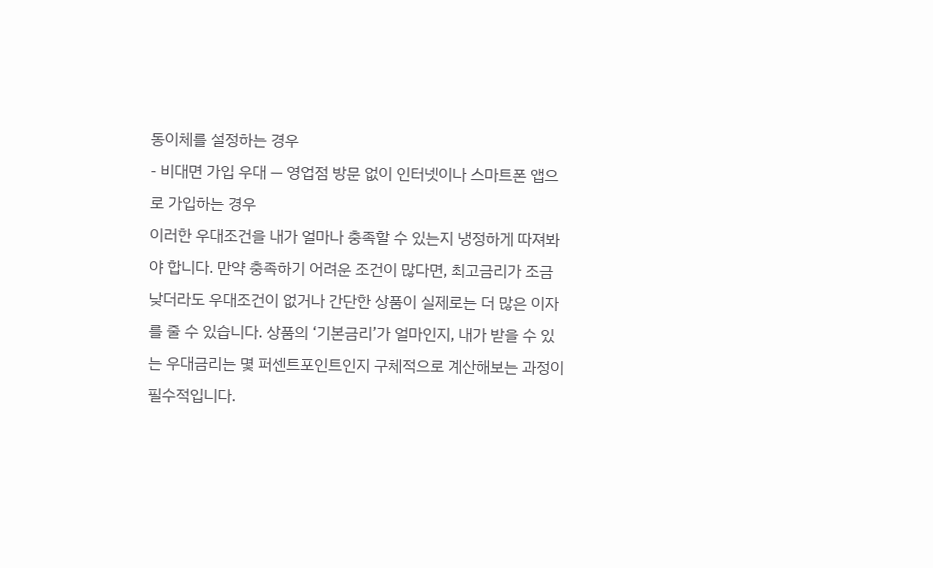동이체를 설정하는 경우
- 비대면 가입 우대 — 영업점 방문 없이 인터넷이나 스마트폰 앱으로 가입하는 경우
이러한 우대조건을 내가 얼마나 충족할 수 있는지 냉정하게 따져봐야 합니다. 만약 충족하기 어려운 조건이 많다면, 최고금리가 조금 낮더라도 우대조건이 없거나 간단한 상품이 실제로는 더 많은 이자를 줄 수 있습니다. 상품의 ‘기본금리’가 얼마인지, 내가 받을 수 있는 우대금리는 몇 퍼센트포인트인지 구체적으로 계산해보는 과정이 필수적입니다.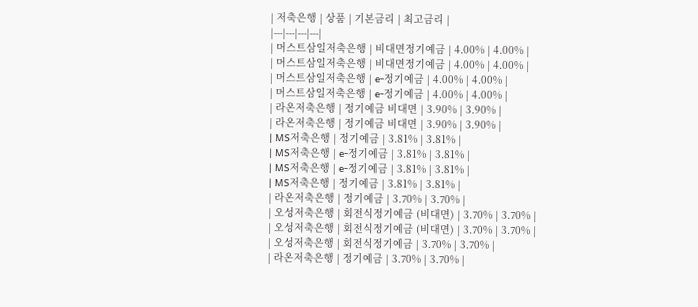| 저축은행 | 상품 | 기본금리 | 최고금리 |
|---|---|---|---|
| 머스트삼일저축은행 | 비대면정기예금 | 4.00% | 4.00% |
| 머스트삼일저축은행 | 비대면정기예금 | 4.00% | 4.00% |
| 머스트삼일저축은행 | e-정기예금 | 4.00% | 4.00% |
| 머스트삼일저축은행 | e-정기예금 | 4.00% | 4.00% |
| 라온저축은행 | 정기예금 비대면 | 3.90% | 3.90% |
| 라온저축은행 | 정기예금 비대면 | 3.90% | 3.90% |
| MS저축은행 | 정기예금 | 3.81% | 3.81% |
| MS저축은행 | e-정기예금 | 3.81% | 3.81% |
| MS저축은행 | e-정기예금 | 3.81% | 3.81% |
| MS저축은행 | 정기예금 | 3.81% | 3.81% |
| 라온저축은행 | 정기예금 | 3.70% | 3.70% |
| 오성저축은행 | 회전식정기예금 (비대면) | 3.70% | 3.70% |
| 오성저축은행 | 회전식정기예금 (비대면) | 3.70% | 3.70% |
| 오성저축은행 | 회전식정기예금 | 3.70% | 3.70% |
| 라온저축은행 | 정기예금 | 3.70% | 3.70% |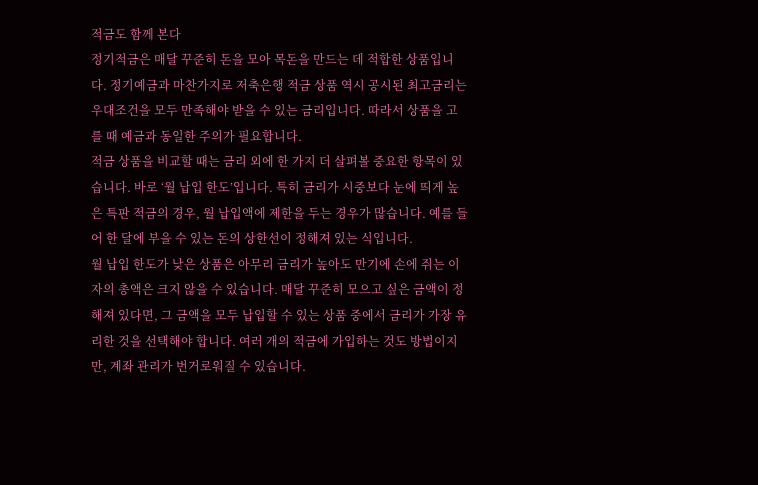적금도 함께 본다
정기적금은 매달 꾸준히 돈을 모아 목돈을 만드는 데 적합한 상품입니다. 정기예금과 마찬가지로 저축은행 적금 상품 역시 공시된 최고금리는 우대조건을 모두 만족해야 받을 수 있는 금리입니다. 따라서 상품을 고를 때 예금과 동일한 주의가 필요합니다.
적금 상품을 비교할 때는 금리 외에 한 가지 더 살펴볼 중요한 항목이 있습니다. 바로 ‘월 납입 한도’입니다. 특히 금리가 시중보다 눈에 띄게 높은 특판 적금의 경우, 월 납입액에 제한을 두는 경우가 많습니다. 예를 들어 한 달에 부을 수 있는 돈의 상한선이 정해져 있는 식입니다.
월 납입 한도가 낮은 상품은 아무리 금리가 높아도 만기에 손에 쥐는 이자의 총액은 크지 않을 수 있습니다. 매달 꾸준히 모으고 싶은 금액이 정해져 있다면, 그 금액을 모두 납입할 수 있는 상품 중에서 금리가 가장 유리한 것을 선택해야 합니다. 여러 개의 적금에 가입하는 것도 방법이지만, 계좌 관리가 번거로워질 수 있습니다.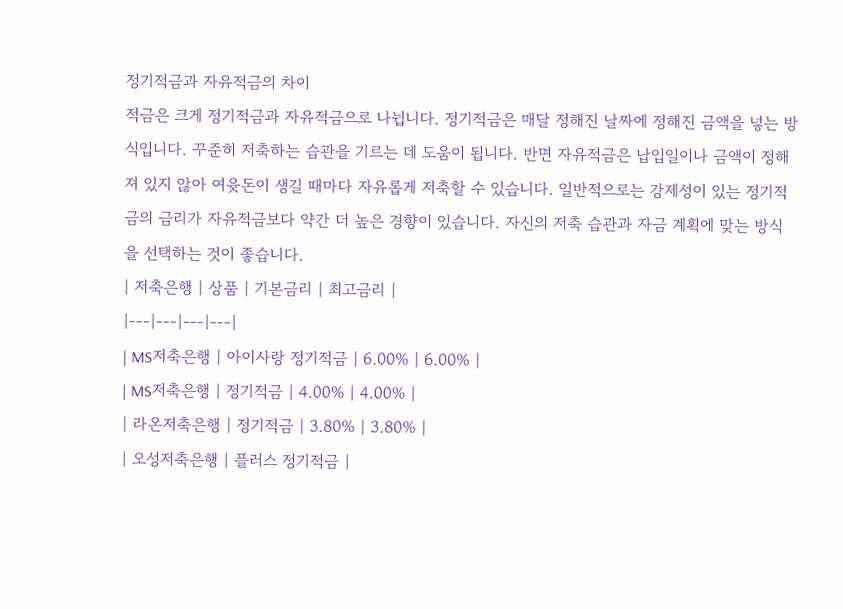정기적금과 자유적금의 차이
적금은 크게 정기적금과 자유적금으로 나뉩니다. 정기적금은 매달 정해진 날짜에 정해진 금액을 넣는 방식입니다. 꾸준히 저축하는 습관을 기르는 데 도움이 됩니다. 반면 자유적금은 납입일이나 금액이 정해져 있지 않아 여윳돈이 생길 때마다 자유롭게 저축할 수 있습니다. 일반적으로는 강제성이 있는 정기적금의 금리가 자유적금보다 약간 더 높은 경향이 있습니다. 자신의 저축 습관과 자금 계획에 맞는 방식을 선택하는 것이 좋습니다.
| 저축은행 | 상품 | 기본금리 | 최고금리 |
|---|---|---|---|
| MS저축은행 | 아이사랑 정기적금 | 6.00% | 6.00% |
| MS저축은행 | 정기적금 | 4.00% | 4.00% |
| 라온저축은행 | 정기적금 | 3.80% | 3.80% |
| 오성저축은행 | 플러스 정기적금 |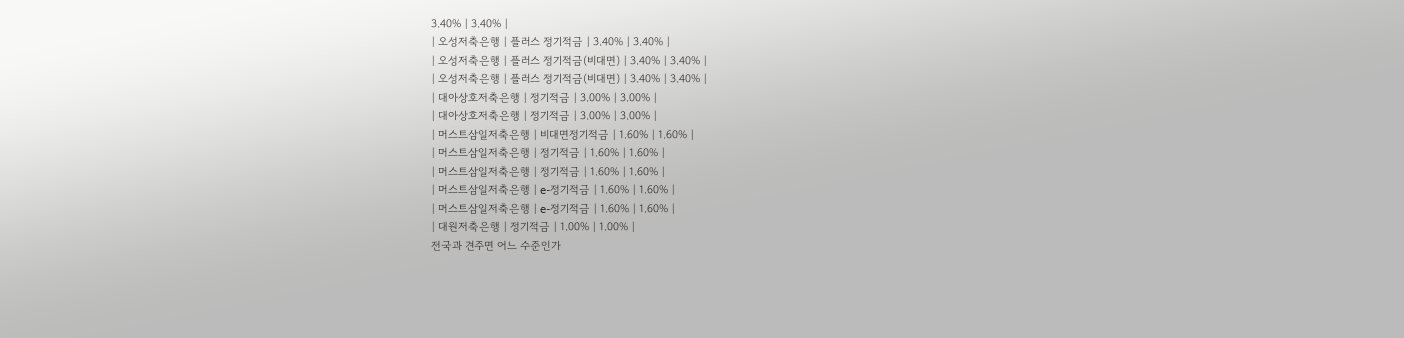3.40% | 3.40% |
| 오성저축은행 | 플러스 정기적금 | 3.40% | 3.40% |
| 오성저축은행 | 플러스 정기적금(비대면) | 3.40% | 3.40% |
| 오성저축은행 | 플러스 정기적금(비대면) | 3.40% | 3.40% |
| 대아상호저축은행 | 정기적금 | 3.00% | 3.00% |
| 대아상호저축은행 | 정기적금 | 3.00% | 3.00% |
| 머스트삼일저축은행 | 비대면정기적금 | 1.60% | 1.60% |
| 머스트삼일저축은행 | 정기적금 | 1.60% | 1.60% |
| 머스트삼일저축은행 | 정기적금 | 1.60% | 1.60% |
| 머스트삼일저축은행 | e-정기적금 | 1.60% | 1.60% |
| 머스트삼일저축은행 | e-정기적금 | 1.60% | 1.60% |
| 대원저축은행 | 정기적금 | 1.00% | 1.00% |
전국과 견주면 어느 수준인가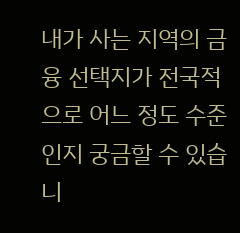내가 사는 지역의 금융 선택지가 전국적으로 어느 정도 수준인지 궁금할 수 있습니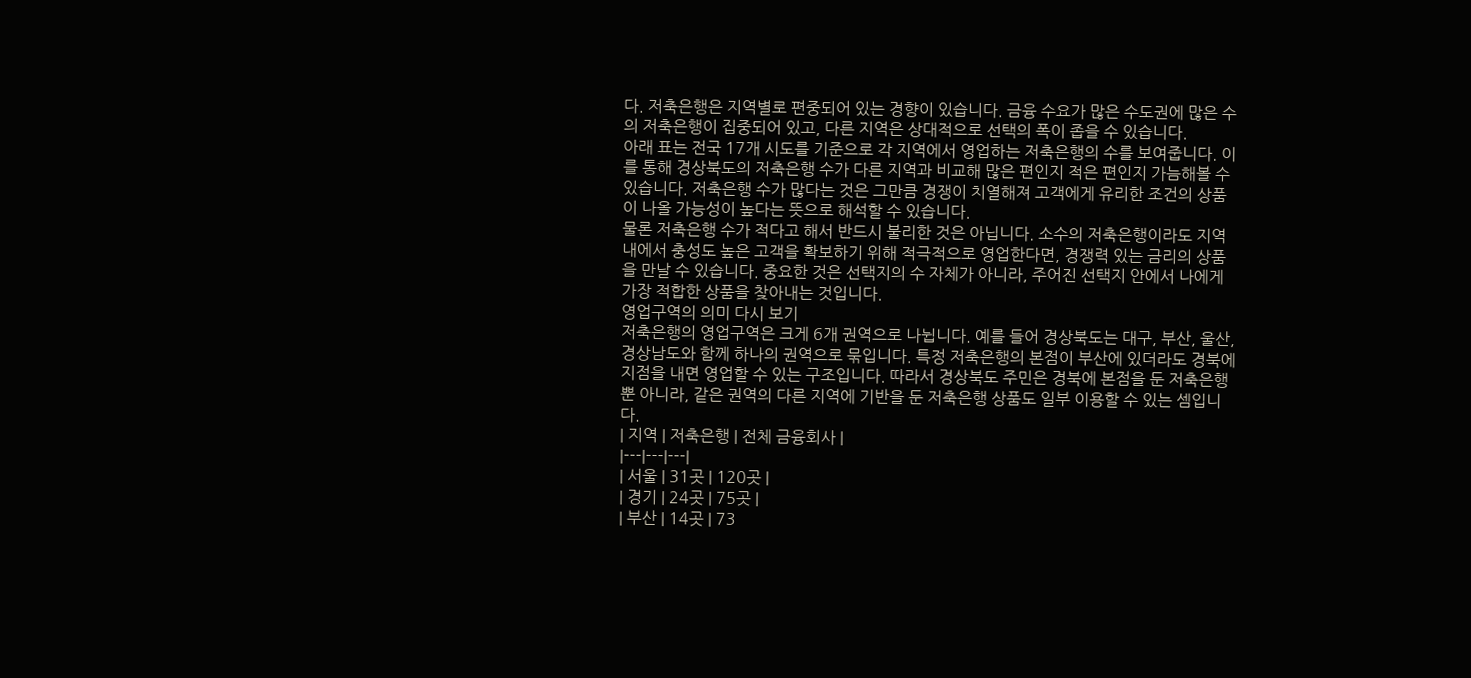다. 저축은행은 지역별로 편중되어 있는 경향이 있습니다. 금융 수요가 많은 수도권에 많은 수의 저축은행이 집중되어 있고, 다른 지역은 상대적으로 선택의 폭이 좁을 수 있습니다.
아래 표는 전국 17개 시도를 기준으로 각 지역에서 영업하는 저축은행의 수를 보여줍니다. 이를 통해 경상북도의 저축은행 수가 다른 지역과 비교해 많은 편인지 적은 편인지 가늠해볼 수 있습니다. 저축은행 수가 많다는 것은 그만큼 경쟁이 치열해져 고객에게 유리한 조건의 상품이 나올 가능성이 높다는 뜻으로 해석할 수 있습니다.
물론 저축은행 수가 적다고 해서 반드시 불리한 것은 아닙니다. 소수의 저축은행이라도 지역 내에서 충성도 높은 고객을 확보하기 위해 적극적으로 영업한다면, 경쟁력 있는 금리의 상품을 만날 수 있습니다. 중요한 것은 선택지의 수 자체가 아니라, 주어진 선택지 안에서 나에게 가장 적합한 상품을 찾아내는 것입니다.
영업구역의 의미 다시 보기
저축은행의 영업구역은 크게 6개 권역으로 나뉩니다. 예를 들어 경상북도는 대구, 부산, 울산, 경상남도와 함께 하나의 권역으로 묶입니다. 특정 저축은행의 본점이 부산에 있더라도 경북에 지점을 내면 영업할 수 있는 구조입니다. 따라서 경상북도 주민은 경북에 본점을 둔 저축은행뿐 아니라, 같은 권역의 다른 지역에 기반을 둔 저축은행 상품도 일부 이용할 수 있는 셈입니다.
| 지역 | 저축은행 | 전체 금융회사 |
|---|---|---|
| 서울 | 31곳 | 120곳 |
| 경기 | 24곳 | 75곳 |
| 부산 | 14곳 | 73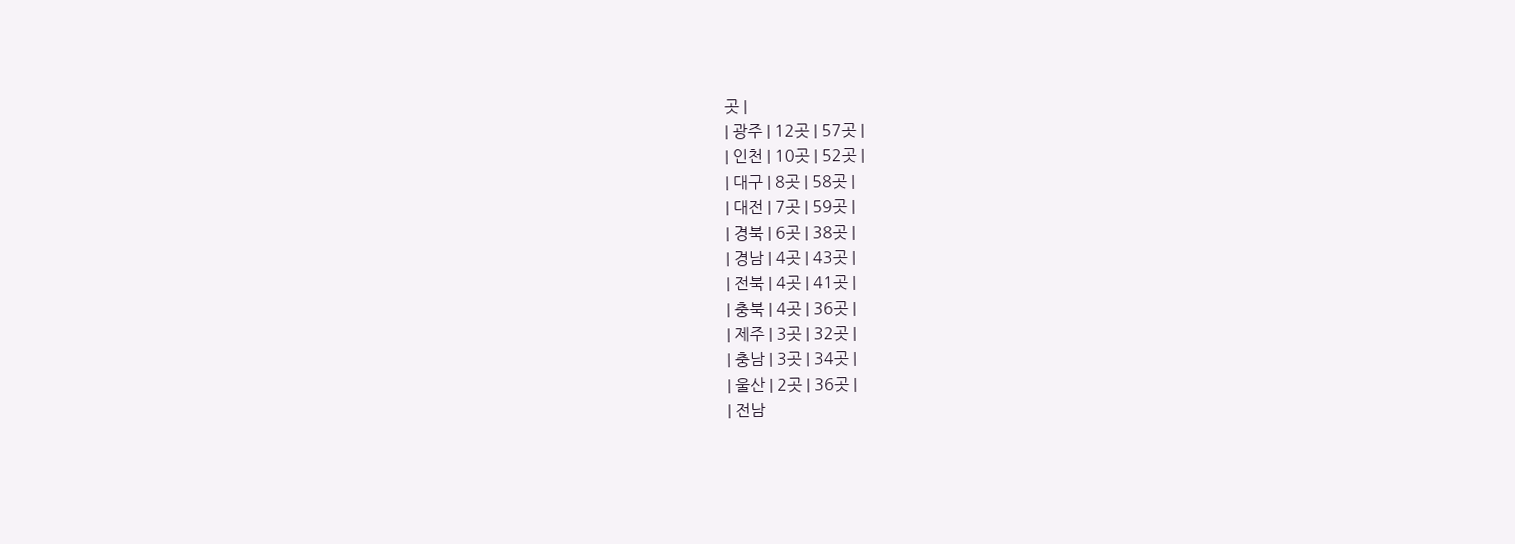곳 |
| 광주 | 12곳 | 57곳 |
| 인천 | 10곳 | 52곳 |
| 대구 | 8곳 | 58곳 |
| 대전 | 7곳 | 59곳 |
| 경북 | 6곳 | 38곳 |
| 경남 | 4곳 | 43곳 |
| 전북 | 4곳 | 41곳 |
| 충북 | 4곳 | 36곳 |
| 제주 | 3곳 | 32곳 |
| 충남 | 3곳 | 34곳 |
| 울산 | 2곳 | 36곳 |
| 전남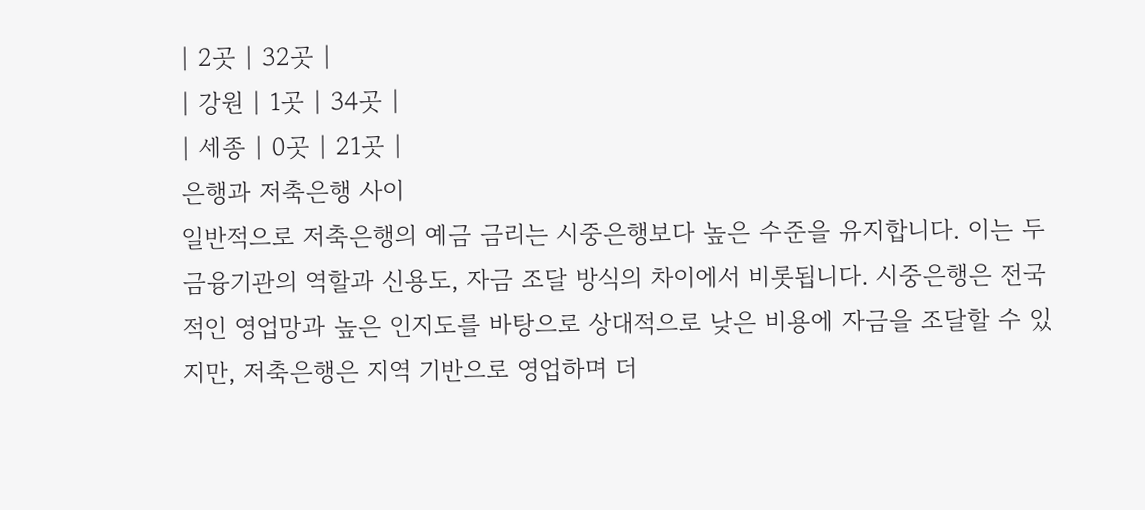| 2곳 | 32곳 |
| 강원 | 1곳 | 34곳 |
| 세종 | 0곳 | 21곳 |
은행과 저축은행 사이
일반적으로 저축은행의 예금 금리는 시중은행보다 높은 수준을 유지합니다. 이는 두 금융기관의 역할과 신용도, 자금 조달 방식의 차이에서 비롯됩니다. 시중은행은 전국적인 영업망과 높은 인지도를 바탕으로 상대적으로 낮은 비용에 자금을 조달할 수 있지만, 저축은행은 지역 기반으로 영업하며 더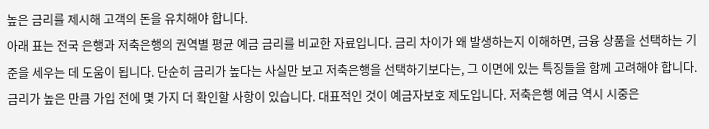높은 금리를 제시해 고객의 돈을 유치해야 합니다.
아래 표는 전국 은행과 저축은행의 권역별 평균 예금 금리를 비교한 자료입니다. 금리 차이가 왜 발생하는지 이해하면, 금융 상품을 선택하는 기준을 세우는 데 도움이 됩니다. 단순히 금리가 높다는 사실만 보고 저축은행을 선택하기보다는, 그 이면에 있는 특징들을 함께 고려해야 합니다.
금리가 높은 만큼 가입 전에 몇 가지 더 확인할 사항이 있습니다. 대표적인 것이 예금자보호 제도입니다. 저축은행 예금 역시 시중은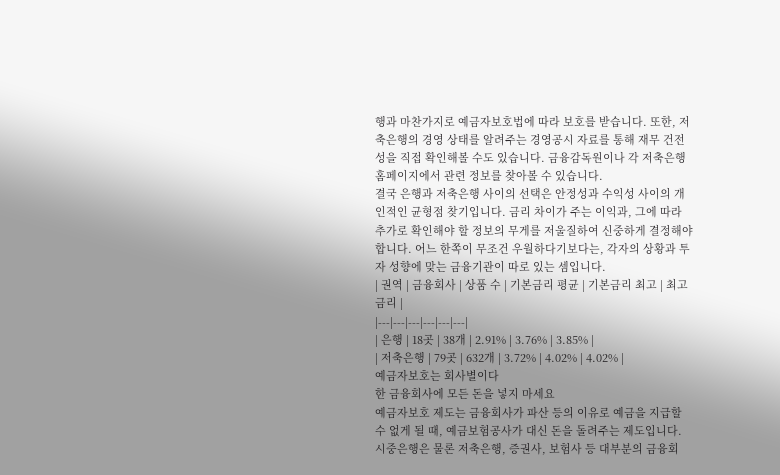행과 마찬가지로 예금자보호법에 따라 보호를 받습니다. 또한, 저축은행의 경영 상태를 알려주는 경영공시 자료를 통해 재무 건전성을 직접 확인해볼 수도 있습니다. 금융감독원이나 각 저축은행 홈페이지에서 관련 정보를 찾아볼 수 있습니다.
결국 은행과 저축은행 사이의 선택은 안정성과 수익성 사이의 개인적인 균형점 찾기입니다. 금리 차이가 주는 이익과, 그에 따라 추가로 확인해야 할 정보의 무게를 저울질하여 신중하게 결정해야 합니다. 어느 한쪽이 무조건 우월하다기보다는, 각자의 상황과 투자 성향에 맞는 금융기관이 따로 있는 셈입니다.
| 권역 | 금융회사 | 상품 수 | 기본금리 평균 | 기본금리 최고 | 최고금리 |
|---|---|---|---|---|---|
| 은행 | 18곳 | 38개 | 2.91% | 3.76% | 3.85% |
| 저축은행 | 79곳 | 632개 | 3.72% | 4.02% | 4.02% |
예금자보호는 회사별이다
한 금융회사에 모든 돈을 넣지 마세요
예금자보호 제도는 금융회사가 파산 등의 이유로 예금을 지급할 수 없게 될 때, 예금보험공사가 대신 돈을 돌려주는 제도입니다. 시중은행은 물론 저축은행, 증권사, 보험사 등 대부분의 금융회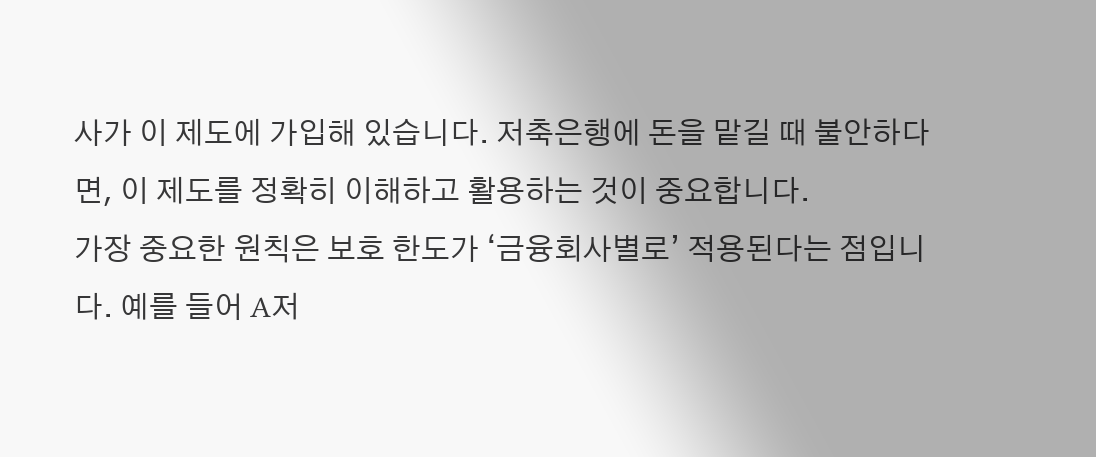사가 이 제도에 가입해 있습니다. 저축은행에 돈을 맡길 때 불안하다면, 이 제도를 정확히 이해하고 활용하는 것이 중요합니다.
가장 중요한 원칙은 보호 한도가 ‘금융회사별로’ 적용된다는 점입니다. 예를 들어 A저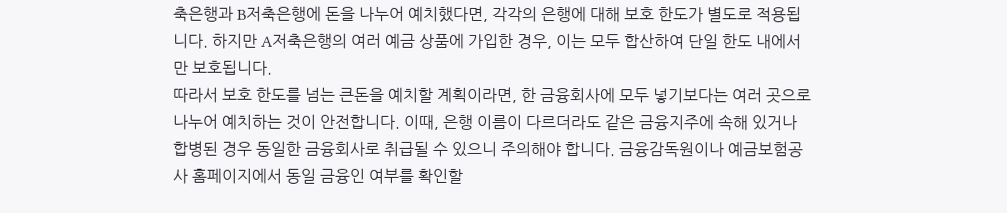축은행과 B저축은행에 돈을 나누어 예치했다면, 각각의 은행에 대해 보호 한도가 별도로 적용됩니다. 하지만 A저축은행의 여러 예금 상품에 가입한 경우, 이는 모두 합산하여 단일 한도 내에서만 보호됩니다.
따라서 보호 한도를 넘는 큰돈을 예치할 계획이라면, 한 금융회사에 모두 넣기보다는 여러 곳으로 나누어 예치하는 것이 안전합니다. 이때, 은행 이름이 다르더라도 같은 금융지주에 속해 있거나 합병된 경우 동일한 금융회사로 취급될 수 있으니 주의해야 합니다. 금융감독원이나 예금보험공사 홈페이지에서 동일 금융인 여부를 확인할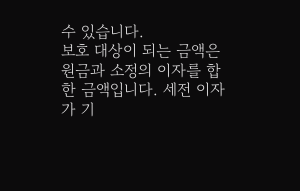수 있습니다.
보호 대상이 되는 금액은 원금과 소정의 이자를 합한 금액입니다. 세전 이자가 기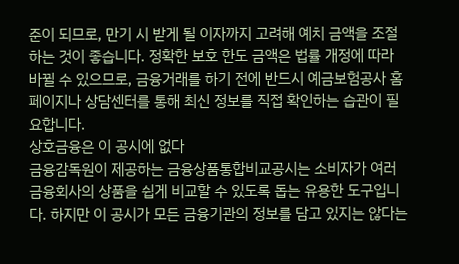준이 되므로, 만기 시 받게 될 이자까지 고려해 예치 금액을 조절하는 것이 좋습니다. 정확한 보호 한도 금액은 법률 개정에 따라 바뀔 수 있으므로, 금융거래를 하기 전에 반드시 예금보험공사 홈페이지나 상담센터를 통해 최신 정보를 직접 확인하는 습관이 필요합니다.
상호금융은 이 공시에 없다
금융감독원이 제공하는 금융상품통합비교공시는 소비자가 여러 금융회사의 상품을 쉽게 비교할 수 있도록 돕는 유용한 도구입니다. 하지만 이 공시가 모든 금융기관의 정보를 담고 있지는 않다는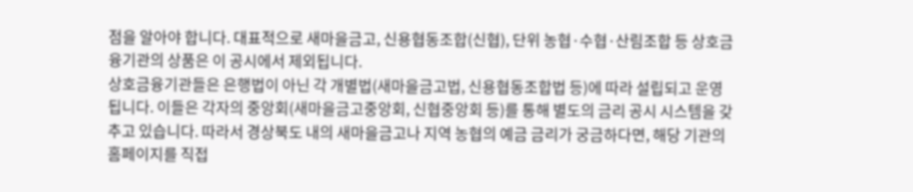점을 알아야 합니다. 대표적으로 새마을금고, 신용협동조합(신협), 단위 농협·수협·산림조합 등 상호금융기관의 상품은 이 공시에서 제외됩니다.
상호금융기관들은 은행법이 아닌 각 개별법(새마을금고법, 신용협동조합법 등)에 따라 설립되고 운영됩니다. 이들은 각자의 중앙회(새마을금고중앙회, 신협중앙회 등)를 통해 별도의 금리 공시 시스템을 갖추고 있습니다. 따라서 경상북도 내의 새마을금고나 지역 농협의 예금 금리가 궁금하다면, 해당 기관의 홈페이지를 직접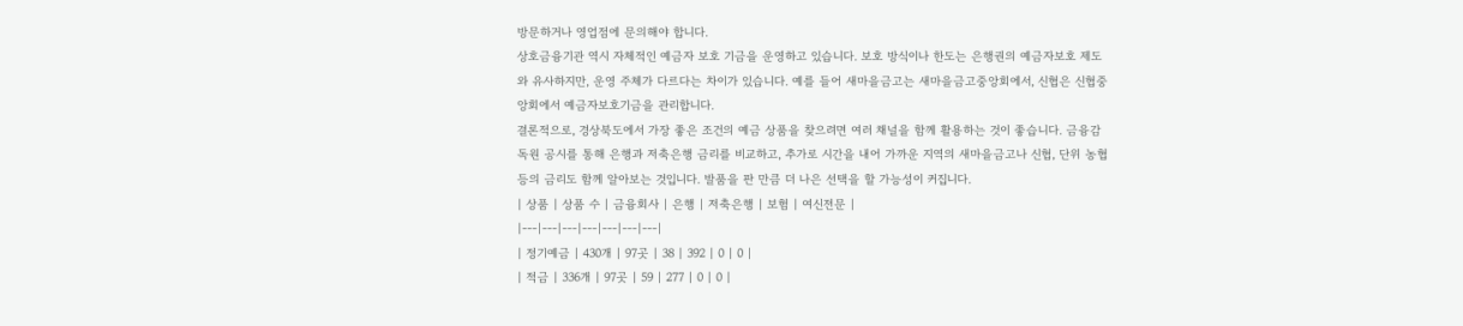방문하거나 영업점에 문의해야 합니다.
상호금융기관 역시 자체적인 예금자 보호 기금을 운영하고 있습니다. 보호 방식이나 한도는 은행권의 예금자보호 제도와 유사하지만, 운영 주체가 다르다는 차이가 있습니다. 예를 들어 새마을금고는 새마을금고중앙회에서, 신협은 신협중앙회에서 예금자보호기금을 관리합니다.
결론적으로, 경상북도에서 가장 좋은 조건의 예금 상품을 찾으려면 여러 채널을 함께 활용하는 것이 좋습니다. 금융감독원 공시를 통해 은행과 저축은행 금리를 비교하고, 추가로 시간을 내어 가까운 지역의 새마을금고나 신협, 단위 농협 등의 금리도 함께 알아보는 것입니다. 발품을 판 만큼 더 나은 선택을 할 가능성이 커집니다.
| 상품 | 상품 수 | 금융회사 | 은행 | 저축은행 | 보험 | 여신전문 |
|---|---|---|---|---|---|---|
| 정기예금 | 430개 | 97곳 | 38 | 392 | 0 | 0 |
| 적금 | 336개 | 97곳 | 59 | 277 | 0 | 0 |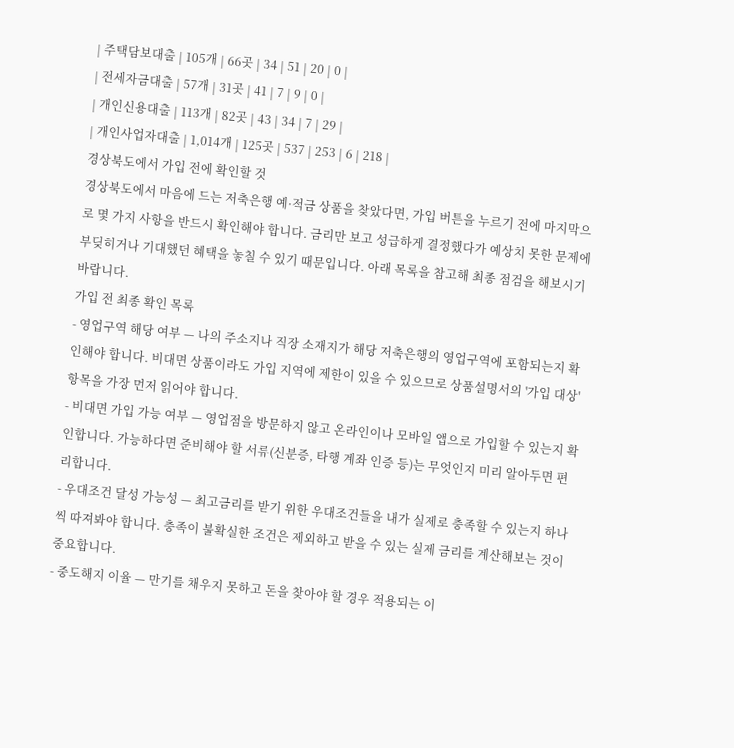| 주택담보대출 | 105개 | 66곳 | 34 | 51 | 20 | 0 |
| 전세자금대출 | 57개 | 31곳 | 41 | 7 | 9 | 0 |
| 개인신용대출 | 113개 | 82곳 | 43 | 34 | 7 | 29 |
| 개인사업자대출 | 1,014개 | 125곳 | 537 | 253 | 6 | 218 |
경상북도에서 가입 전에 확인할 것
경상북도에서 마음에 드는 저축은행 예·적금 상품을 찾았다면, 가입 버튼을 누르기 전에 마지막으로 몇 가지 사항을 반드시 확인해야 합니다. 금리만 보고 성급하게 결정했다가 예상치 못한 문제에 부딪히거나 기대했던 혜택을 놓칠 수 있기 때문입니다. 아래 목록을 참고해 최종 점검을 해보시기 바랍니다.
가입 전 최종 확인 목록
- 영업구역 해당 여부 — 나의 주소지나 직장 소재지가 해당 저축은행의 영업구역에 포함되는지 확인해야 합니다. 비대면 상품이라도 가입 지역에 제한이 있을 수 있으므로 상품설명서의 '가입 대상' 항목을 가장 먼저 읽어야 합니다.
- 비대면 가입 가능 여부 — 영업점을 방문하지 않고 온라인이나 모바일 앱으로 가입할 수 있는지 확인합니다. 가능하다면 준비해야 할 서류(신분증, 타행 계좌 인증 등)는 무엇인지 미리 알아두면 편리합니다.
- 우대조건 달성 가능성 — 최고금리를 받기 위한 우대조건들을 내가 실제로 충족할 수 있는지 하나씩 따져봐야 합니다. 충족이 불확실한 조건은 제외하고 받을 수 있는 실제 금리를 계산해보는 것이 중요합니다.
- 중도해지 이율 — 만기를 채우지 못하고 돈을 찾아야 할 경우 적용되는 이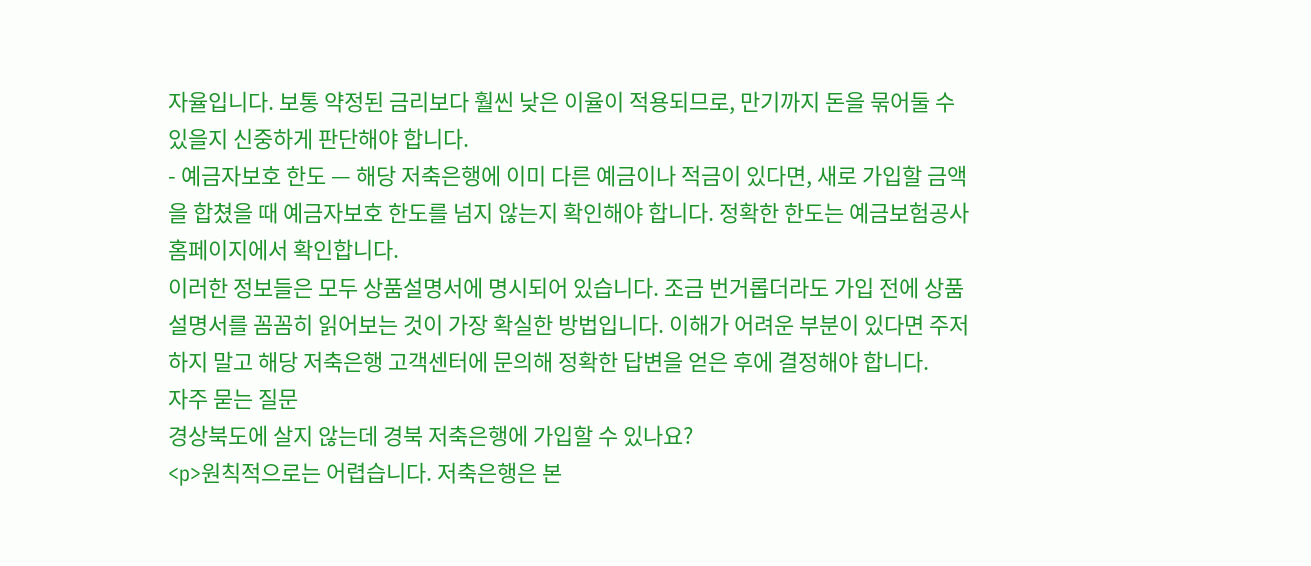자율입니다. 보통 약정된 금리보다 훨씬 낮은 이율이 적용되므로, 만기까지 돈을 묶어둘 수 있을지 신중하게 판단해야 합니다.
- 예금자보호 한도 — 해당 저축은행에 이미 다른 예금이나 적금이 있다면, 새로 가입할 금액을 합쳤을 때 예금자보호 한도를 넘지 않는지 확인해야 합니다. 정확한 한도는 예금보험공사 홈페이지에서 확인합니다.
이러한 정보들은 모두 상품설명서에 명시되어 있습니다. 조금 번거롭더라도 가입 전에 상품설명서를 꼼꼼히 읽어보는 것이 가장 확실한 방법입니다. 이해가 어려운 부분이 있다면 주저하지 말고 해당 저축은행 고객센터에 문의해 정확한 답변을 얻은 후에 결정해야 합니다.
자주 묻는 질문
경상북도에 살지 않는데 경북 저축은행에 가입할 수 있나요?
<p>원칙적으로는 어렵습니다. 저축은행은 본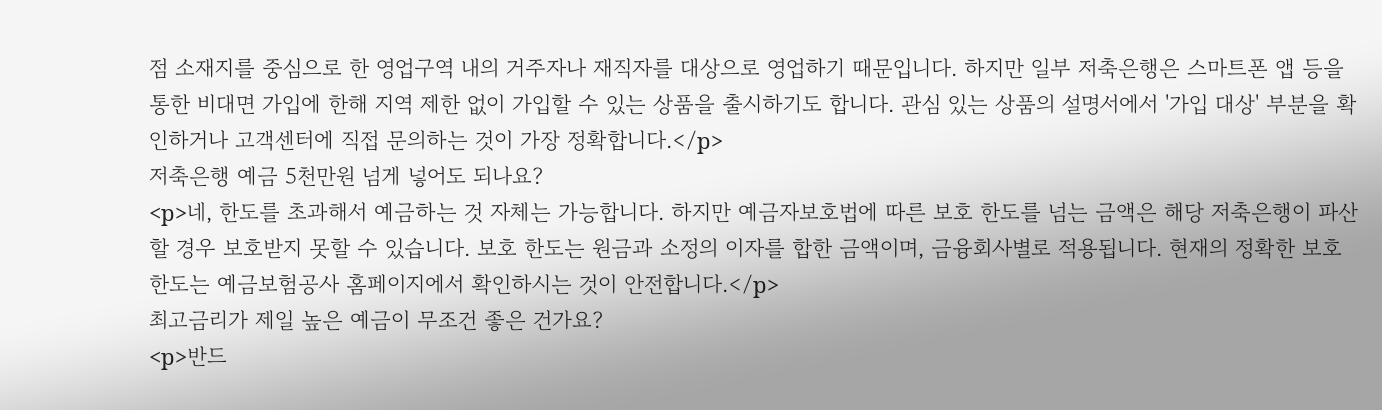점 소재지를 중심으로 한 영업구역 내의 거주자나 재직자를 대상으로 영업하기 때문입니다. 하지만 일부 저축은행은 스마트폰 앱 등을 통한 비대면 가입에 한해 지역 제한 없이 가입할 수 있는 상품을 출시하기도 합니다. 관심 있는 상품의 설명서에서 '가입 대상' 부분을 확인하거나 고객센터에 직접 문의하는 것이 가장 정확합니다.</p>
저축은행 예금 5천만원 넘게 넣어도 되나요?
<p>네, 한도를 초과해서 예금하는 것 자체는 가능합니다. 하지만 예금자보호법에 따른 보호 한도를 넘는 금액은 해당 저축은행이 파산할 경우 보호받지 못할 수 있습니다. 보호 한도는 원금과 소정의 이자를 합한 금액이며, 금융회사별로 적용됩니다. 현재의 정확한 보호 한도는 예금보험공사 홈페이지에서 확인하시는 것이 안전합니다.</p>
최고금리가 제일 높은 예금이 무조건 좋은 건가요?
<p>반드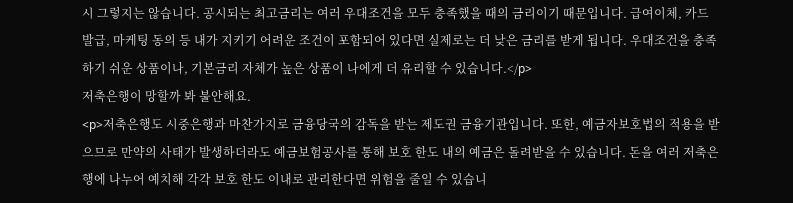시 그렇지는 않습니다. 공시되는 최고금리는 여러 우대조건을 모두 충족했을 때의 금리이기 때문입니다. 급여이체, 카드 발급, 마케팅 동의 등 내가 지키기 어려운 조건이 포함되어 있다면 실제로는 더 낮은 금리를 받게 됩니다. 우대조건을 충족하기 쉬운 상품이나, 기본금리 자체가 높은 상품이 나에게 더 유리할 수 있습니다.</p>
저축은행이 망할까 봐 불안해요.
<p>저축은행도 시중은행과 마찬가지로 금융당국의 감독을 받는 제도권 금융기관입니다. 또한, 예금자보호법의 적용을 받으므로 만약의 사태가 발생하더라도 예금보험공사를 통해 보호 한도 내의 예금은 돌려받을 수 있습니다. 돈을 여러 저축은행에 나누어 예치해 각각 보호 한도 이내로 관리한다면 위험을 줄일 수 있습니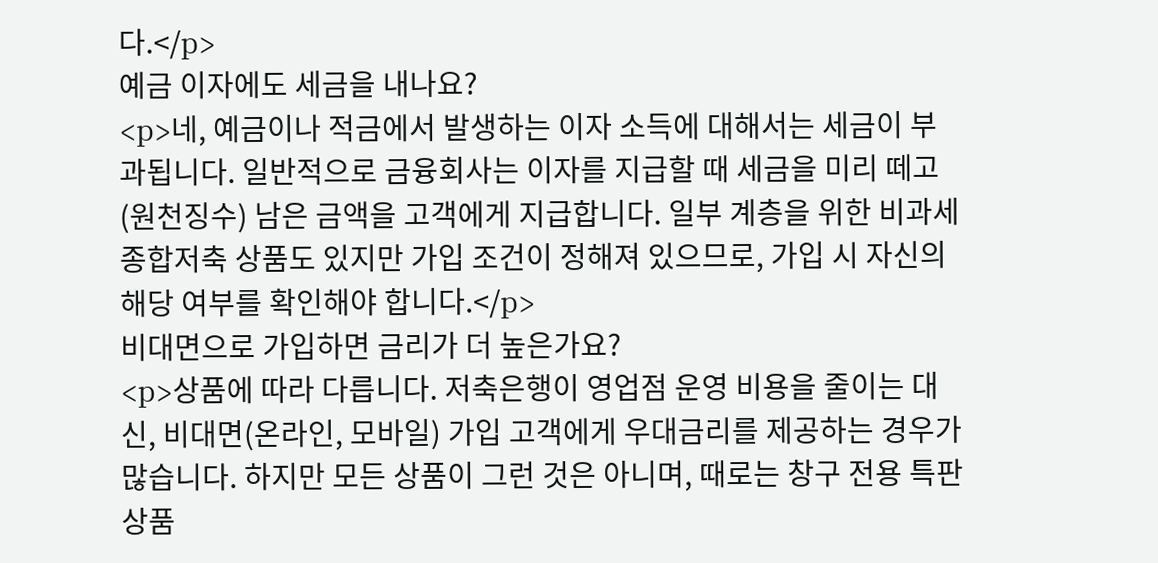다.</p>
예금 이자에도 세금을 내나요?
<p>네, 예금이나 적금에서 발생하는 이자 소득에 대해서는 세금이 부과됩니다. 일반적으로 금융회사는 이자를 지급할 때 세금을 미리 떼고(원천징수) 남은 금액을 고객에게 지급합니다. 일부 계층을 위한 비과세 종합저축 상품도 있지만 가입 조건이 정해져 있으므로, 가입 시 자신의 해당 여부를 확인해야 합니다.</p>
비대면으로 가입하면 금리가 더 높은가요?
<p>상품에 따라 다릅니다. 저축은행이 영업점 운영 비용을 줄이는 대신, 비대면(온라인, 모바일) 가입 고객에게 우대금리를 제공하는 경우가 많습니다. 하지만 모든 상품이 그런 것은 아니며, 때로는 창구 전용 특판 상품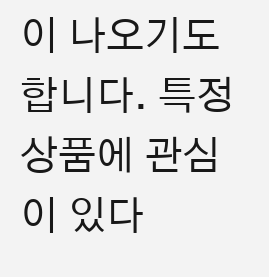이 나오기도 합니다. 특정 상품에 관심이 있다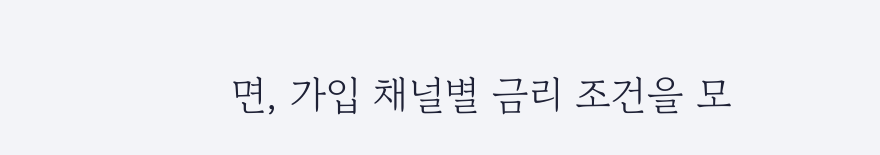면, 가입 채널별 금리 조건을 모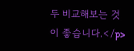두 비교해보는 것이 좋습니다.</p>